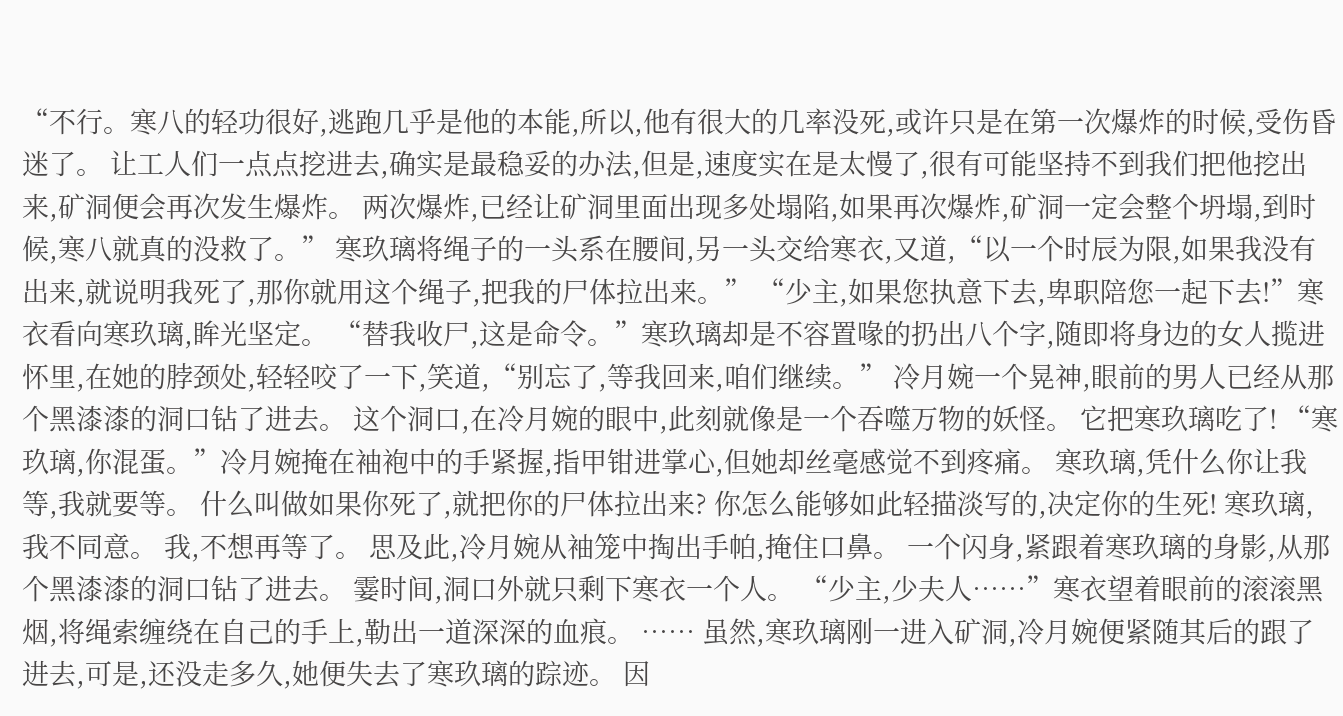“不行。寒八的轻功很好,逃跑几乎是他的本能,所以,他有很大的几率没死,或许只是在第一次爆炸的时候,受伤昏迷了。 让工人们一点点挖进去,确实是最稳妥的办法,但是,速度实在是太慢了,很有可能坚持不到我们把他挖出来,矿洞便会再次发生爆炸。 两次爆炸,已经让矿洞里面出现多处塌陷,如果再次爆炸,矿洞一定会整个坍塌,到时候,寒八就真的没救了。” 寒玖璃将绳子的一头系在腰间,另一头交给寒衣,又道,“以一个时辰为限,如果我没有出来,就说明我死了,那你就用这个绳子,把我的尸体拉出来。” “少主,如果您执意下去,卑职陪您一起下去!”寒衣看向寒玖璃,眸光坚定。 “替我收尸,这是命令。”寒玖璃却是不容置喙的扔出八个字,随即将身边的女人揽进怀里,在她的脖颈处,轻轻咬了一下,笑道,“别忘了,等我回来,咱们继续。” 冷月婉一个晃神,眼前的男人已经从那个黑漆漆的洞口钻了进去。 这个洞口,在冷月婉的眼中,此刻就像是一个吞噬万物的妖怪。 它把寒玖璃吃了! “寒玖璃,你混蛋。”冷月婉掩在袖袍中的手紧握,指甲钳进掌心,但她却丝毫感觉不到疼痛。 寒玖璃,凭什么你让我等,我就要等。 什么叫做如果你死了,就把你的尸体拉出来? 你怎么能够如此轻描淡写的,决定你的生死! 寒玖璃,我不同意。 我,不想再等了。 思及此,冷月婉从袖笼中掏出手帕,掩住口鼻。 一个闪身,紧跟着寒玖璃的身影,从那个黑漆漆的洞口钻了进去。 霎时间,洞口外就只剩下寒衣一个人。 “少主,少夫人……”寒衣望着眼前的滚滚黑烟,将绳索缠绕在自己的手上,勒出一道深深的血痕。 …… 虽然,寒玖璃刚一进入矿洞,冷月婉便紧随其后的跟了进去,可是,还没走多久,她便失去了寒玖璃的踪迹。 因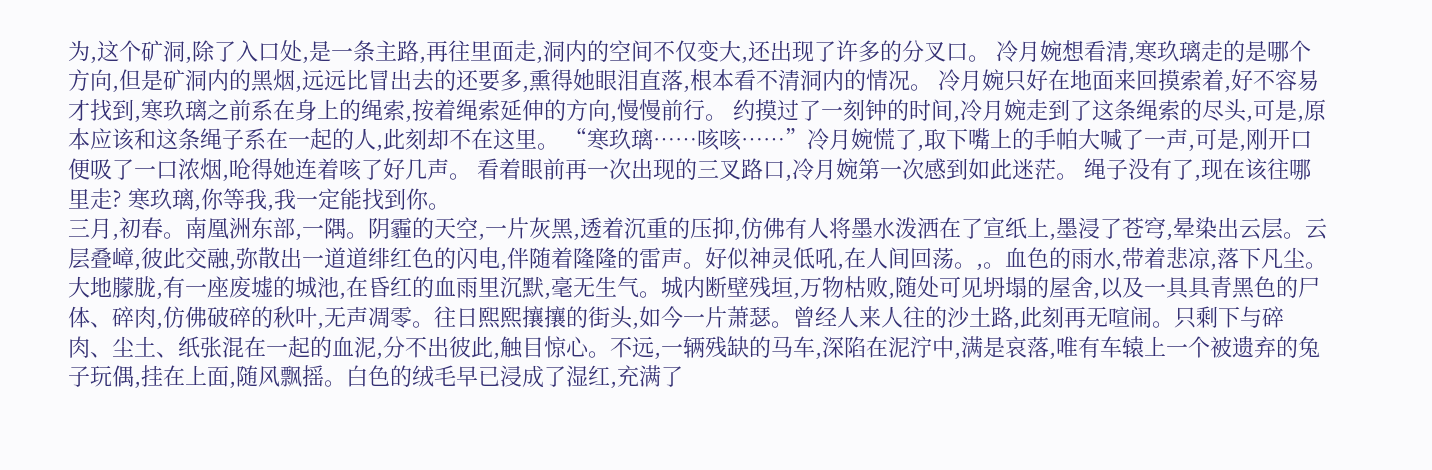为,这个矿洞,除了入口处,是一条主路,再往里面走,洞内的空间不仅变大,还出现了许多的分叉口。 冷月婉想看清,寒玖璃走的是哪个方向,但是矿洞内的黑烟,远远比冒出去的还要多,熏得她眼泪直落,根本看不清洞内的情况。 冷月婉只好在地面来回摸索着,好不容易才找到,寒玖璃之前系在身上的绳索,按着绳索延伸的方向,慢慢前行。 约摸过了一刻钟的时间,冷月婉走到了这条绳索的尽头,可是,原本应该和这条绳子系在一起的人,此刻却不在这里。 “寒玖璃……咳咳……”冷月婉慌了,取下嘴上的手帕大喊了一声,可是,刚开口便吸了一口浓烟,呛得她连着咳了好几声。 看着眼前再一次出现的三叉路口,冷月婉第一次感到如此迷茫。 绳子没有了,现在该往哪里走? 寒玖璃,你等我,我一定能找到你。
三月,初春。南凰洲东部,一隅。阴霾的天空,一片灰黑,透着沉重的压抑,仿佛有人将墨水泼洒在了宣纸上,墨浸了苍穹,晕染出云层。云层叠嶂,彼此交融,弥散出一道道绯红色的闪电,伴随着隆隆的雷声。好似神灵低吼,在人间回荡。,。血色的雨水,带着悲凉,落下凡尘。大地朦胧,有一座废墟的城池,在昏红的血雨里沉默,毫无生气。城内断壁残垣,万物枯败,随处可见坍塌的屋舍,以及一具具青黑色的尸体、碎肉,仿佛破碎的秋叶,无声凋零。往日熙熙攘攘的街头,如今一片萧瑟。曾经人来人往的沙土路,此刻再无喧闹。只剩下与碎肉、尘土、纸张混在一起的血泥,分不出彼此,触目惊心。不远,一辆残缺的马车,深陷在泥泞中,满是哀落,唯有车辕上一个被遗弃的兔子玩偶,挂在上面,随风飘摇。白色的绒毛早已浸成了湿红,充满了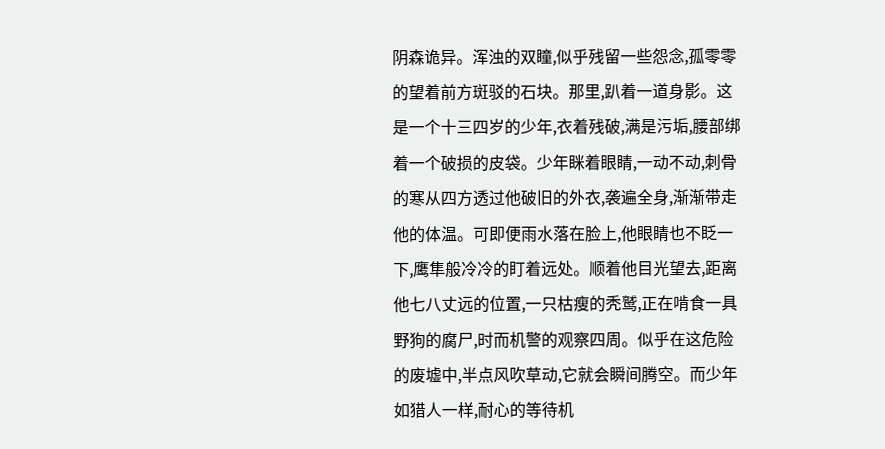阴森诡异。浑浊的双瞳,似乎残留一些怨念,孤零零的望着前方斑驳的石块。那里,趴着一道身影。这是一个十三四岁的少年,衣着残破,满是污垢,腰部绑着一个破损的皮袋。少年眯着眼睛,一动不动,刺骨的寒从四方透过他破旧的外衣,袭遍全身,渐渐带走他的体温。可即便雨水落在脸上,他眼睛也不眨一下,鹰隼般冷冷的盯着远处。顺着他目光望去,距离他七八丈远的位置,一只枯瘦的秃鹫,正在啃食一具野狗的腐尸,时而机警的观察四周。似乎在这危险的废墟中,半点风吹草动,它就会瞬间腾空。而少年如猎人一样,耐心的等待机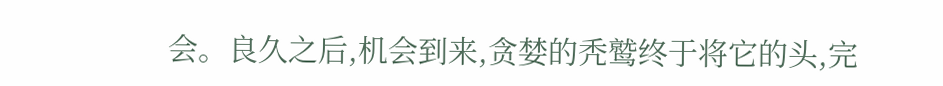会。良久之后,机会到来,贪婪的秃鹫终于将它的头,完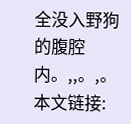全没入野狗的腹腔内。,,。,。
本文链接: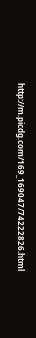http://m.picdg.com/169_169047/74222826.html